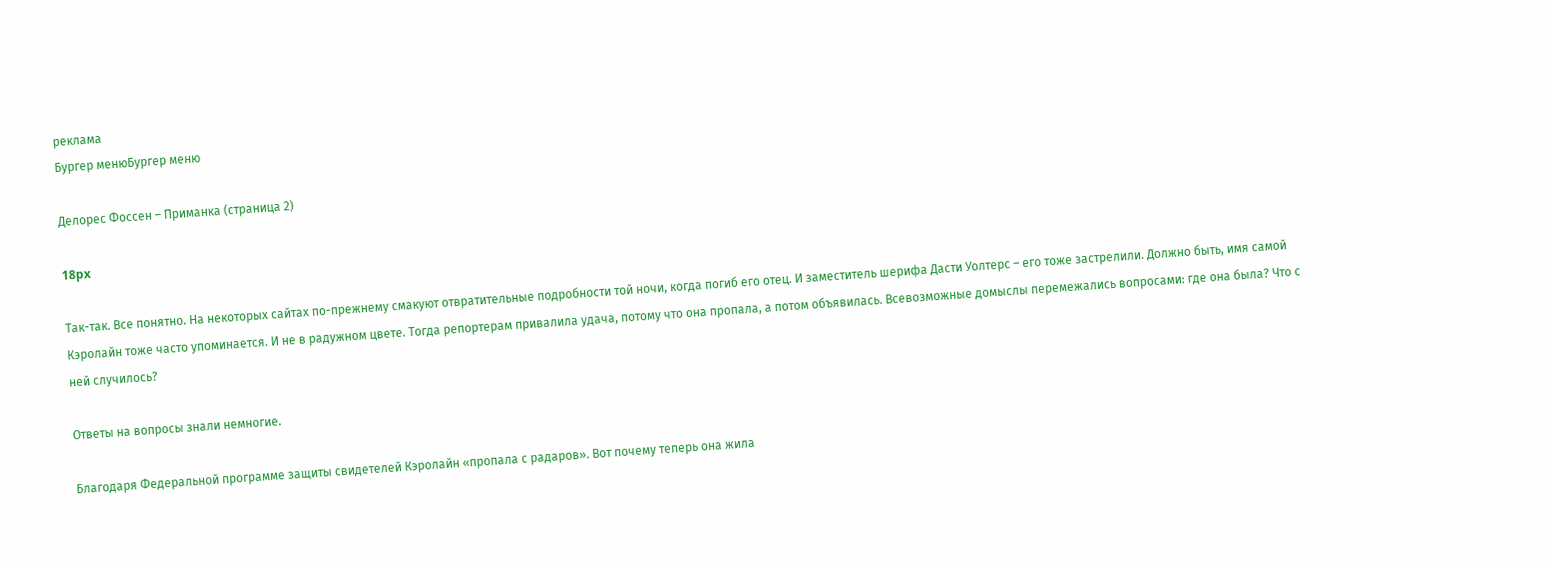реклама
Бургер менюБургер меню

Делорес Фоссен – Приманка (страница 2)

18px

Так-так. Все понятно. На некоторых сайтах по-прежнему смакуют отвратительные подробности той ночи, когда погиб его отец. И заместитель шерифа Дасти Уолтерс – его тоже застрелили. Должно быть, имя самой Кэролайн тоже часто упоминается. И не в радужном цвете. Тогда репортерам привалила удача, потому что она пропала, а потом объявилась. Всевозможные домыслы перемежались вопросами: где она была? Что с ней случилось?

Ответы на вопросы знали немногие.

Благодаря Федеральной программе защиты свидетелей Кэролайн «пропала с радаров». Вот почему теперь она жила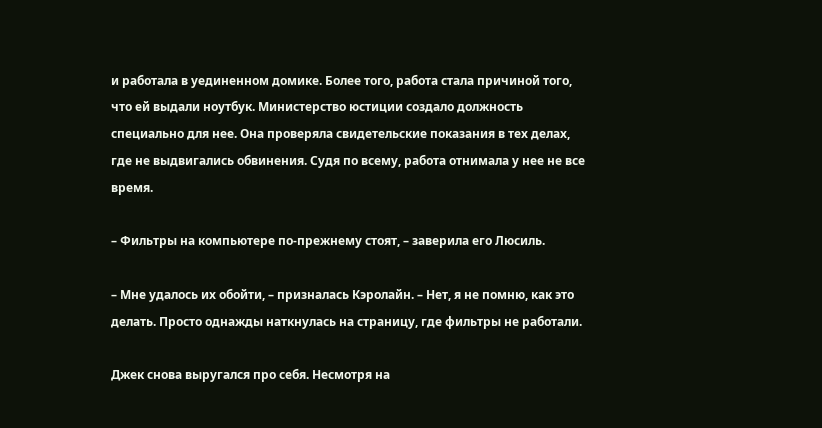и работала в уединенном домике. Более того, работа стала причиной того, что ей выдали ноутбук. Министерство юстиции создало должность специально для нее. Она проверяла свидетельские показания в тех делах, где не выдвигались обвинения. Судя по всему, работа отнимала у нее не все время.

– Фильтры на компьютере по-прежнему стоят, – заверила его Люсиль.

– Мне удалось их обойти, – призналась Кэролайн. – Нет, я не помню, как это делать. Просто однажды наткнулась на страницу, где фильтры не работали.

Джек снова выругался про себя. Несмотря на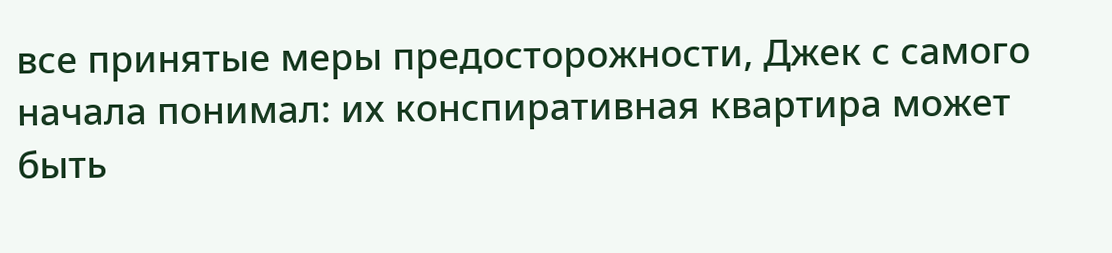все принятые меры предосторожности, Джек с самого начала понимал: их конспиративная квартира может быть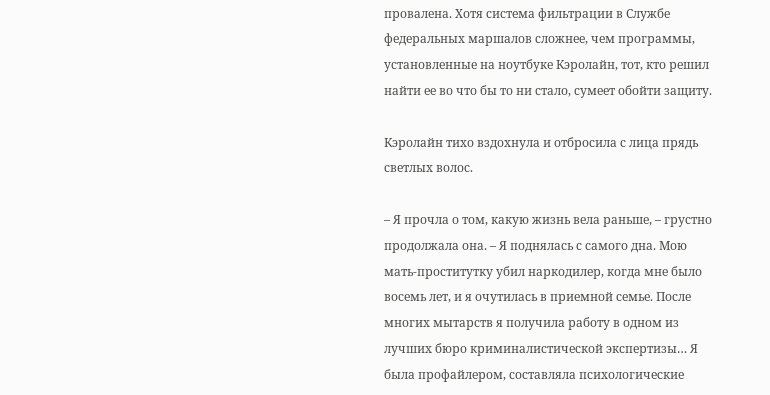провалена. Хотя система фильтрации в Службе федеральных маршалов сложнее, чем программы, установленные на ноутбуке Кэролайн, тот, кто решил найти ее во что бы то ни стало, сумеет обойти защиту.

Кэролайн тихо вздохнула и отбросила с лица прядь светлых волос.

– Я прочла о том, какую жизнь вела раньше, – грустно продолжала она. – Я поднялась с самого дна. Мою мать-проститутку убил наркодилер, когда мне было восемь лет, и я очутилась в приемной семье. После многих мытарств я получила работу в одном из лучших бюро криминалистической экспертизы… Я была профайлером, составляла психологические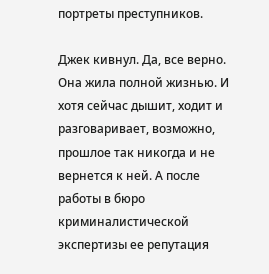портреты преступников.

Джек кивнул. Да, все верно. Она жила полной жизнью. И хотя сейчас дышит, ходит и разговаривает, возможно, прошлое так никогда и не вернется к ней. А после работы в бюро криминалистической экспертизы ее репутация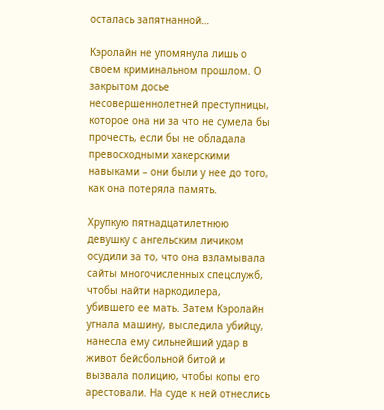осталась запятнанной…

Кэролайн не упомянула лишь о своем криминальном прошлом. О закрытом досье несовершеннолетней преступницы, которое она ни за что не сумела бы прочесть, если бы не обладала превосходными хакерскими навыками – они были у нее до того, как она потеряла память.

Хрупкую пятнадцатилетнюю девушку с ангельским личиком осудили за то, что она взламывала сайты многочисленных спецслужб, чтобы найти наркодилера, убившего ее мать. Затем Кэролайн угнала машину, выследила убийцу, нанесла ему сильнейший удар в живот бейсбольной битой и вызвала полицию, чтобы копы его арестовали. На суде к ней отнеслись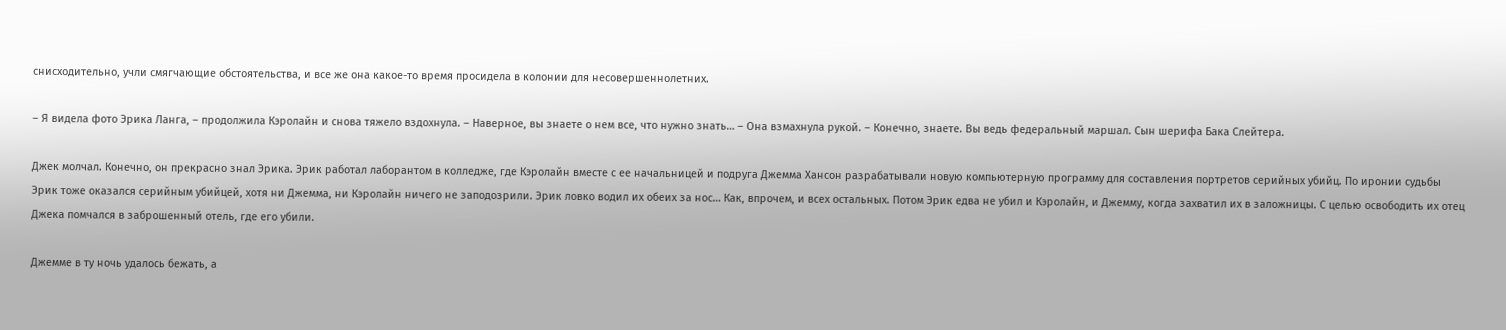снисходительно, учли смягчающие обстоятельства, и все же она какое-то время просидела в колонии для несовершеннолетних.

– Я видела фото Эрика Ланга, – продолжила Кэролайн и снова тяжело вздохнула. – Наверное, вы знаете о нем все, что нужно знать… – Она взмахнула рукой. – Конечно, знаете. Вы ведь федеральный маршал. Сын шерифа Бака Слейтера.

Джек молчал. Конечно, он прекрасно знал Эрика. Эрик работал лаборантом в колледже, где Кэролайн вместе с ее начальницей и подруга Джемма Хансон разрабатывали новую компьютерную программу для составления портретов серийных убийц. По иронии судьбы Эрик тоже оказался серийным убийцей, хотя ни Джемма, ни Кэролайн ничего не заподозрили. Эрик ловко водил их обеих за нос… Как, впрочем, и всех остальных. Потом Эрик едва не убил и Кэролайн, и Джемму, когда захватил их в заложницы. С целью освободить их отец Джека помчался в заброшенный отель, где его убили.

Джемме в ту ночь удалось бежать, а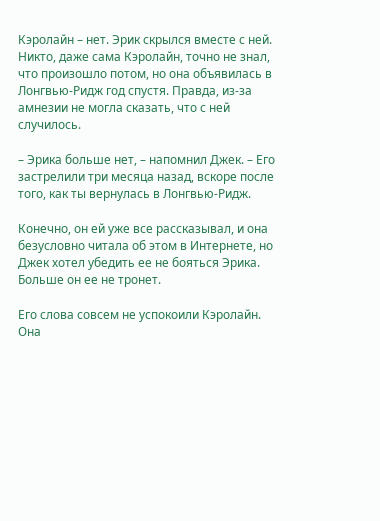Кэролайн – нет. Эрик скрылся вместе с ней. Никто, даже сама Кэролайн, точно не знал, что произошло потом, но она объявилась в Лонгвью-Ридж год спустя. Правда, из-за амнезии не могла сказать, что с ней случилось.

– Эрика больше нет, – напомнил Джек. – Его застрелили три месяца назад, вскоре после того, как ты вернулась в Лонгвью-Ридж.

Конечно, он ей уже все рассказывал, и она безусловно читала об этом в Интернете, но Джек хотел убедить ее не бояться Эрика. Больше он ее не тронет.

Его слова совсем не успокоили Кэролайн. Она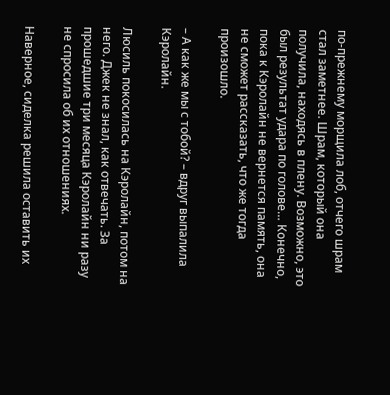по-прежнему морщила лоб, отчего шрам стал заметнее. Шрам, который она получила, находясь в плену. Возможно, это был результат удара по голове… Конечно, пока к Кэролайн не вернется память, она не сможет рассказать, что же тогда произошло.

– А как же мы с тобой? – вдруг выпалила Кэролайн.

Люсиль покосилась на Кэролайн, потом на него. Джек не знал, как отвечать. За прошедшие три месяца Кэролайн ни разу не спросила об их отношениях.

Наверное, сиделка решила оставить их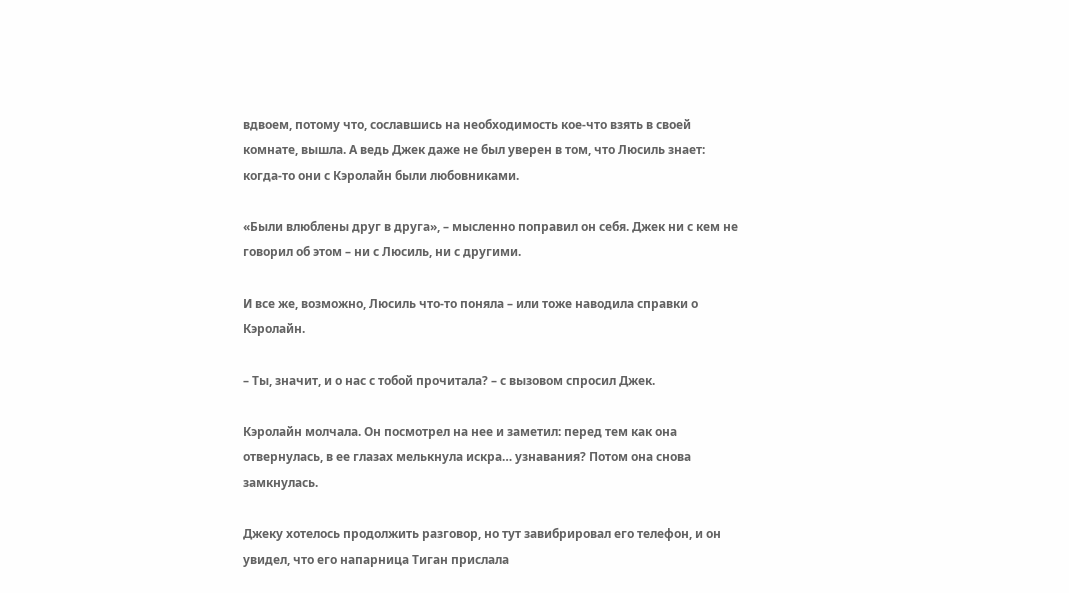вдвоем, потому что, сославшись на необходимость кое-что взять в своей комнате, вышла. А ведь Джек даже не был уверен в том, что Люсиль знает: когда-то они с Кэролайн были любовниками.

«Были влюблены друг в друга», – мысленно поправил он себя. Джек ни с кем не говорил об этом – ни с Люсиль, ни с другими.

И все же, возможно, Люсиль что-то поняла – или тоже наводила справки о Кэролайн.

– Ты, значит, и о нас с тобой прочитала? – с вызовом спросил Джек.

Кэролайн молчала. Он посмотрел на нее и заметил: перед тем как она отвернулась, в ее глазах мелькнула искра… узнавания? Потом она снова замкнулась.

Джеку хотелось продолжить разговор, но тут завибрировал его телефон, и он увидел, что его напарница Тиган прислала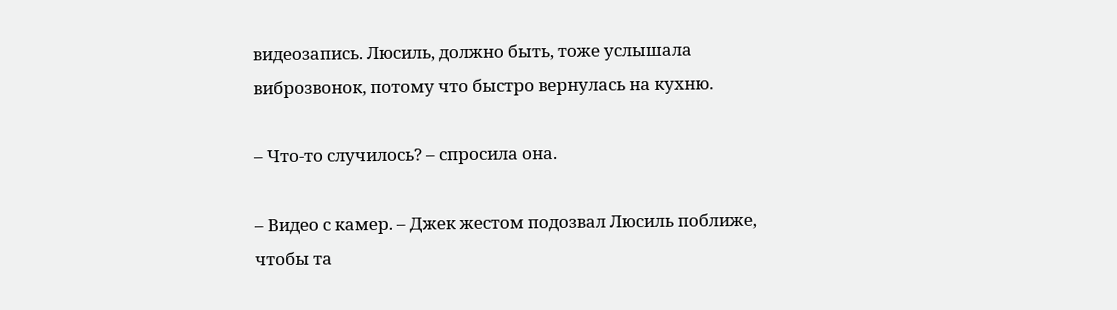видеозапись. Люсиль, должно быть, тоже услышала виброзвонок, потому что быстро вернулась на кухню.

– Что-то случилось? – спросила она.

– Видео с камер. – Джек жестом подозвал Люсиль поближе, чтобы та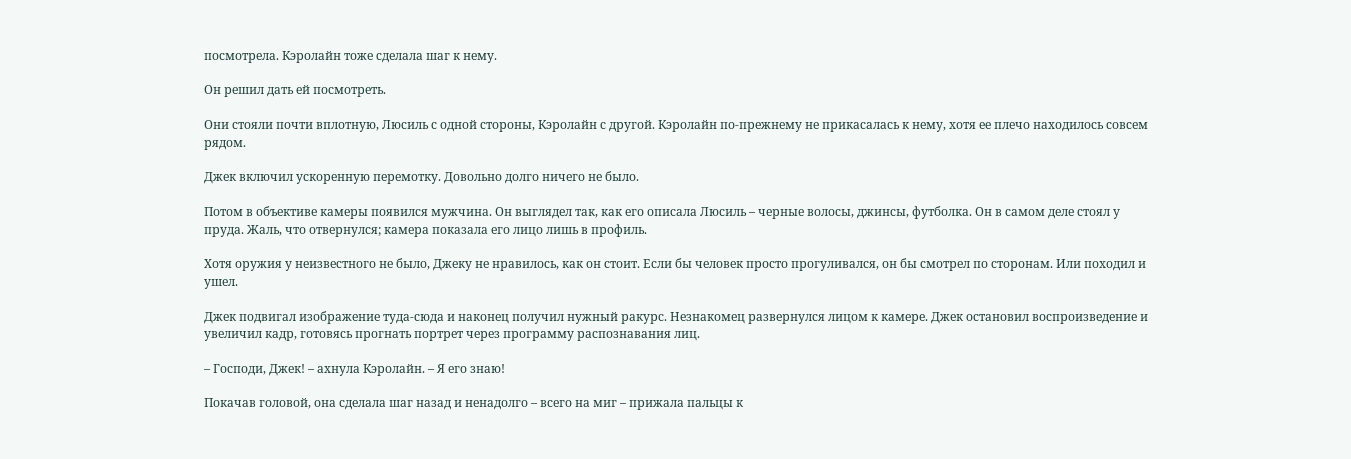посмотрела. Кэролайн тоже сделала шаг к нему.

Он решил дать ей посмотреть.

Они стояли почти вплотную, Люсиль с одной стороны, Кэролайн с другой. Кэролайн по-прежнему не прикасалась к нему, хотя ее плечо находилось совсем рядом.

Джек включил ускоренную перемотку. Довольно долго ничего не было.

Потом в объективе камеры появился мужчина. Он выглядел так, как его описала Люсиль – черные волосы, джинсы, футболка. Он в самом деле стоял у пруда. Жаль, что отвернулся; камера показала его лицо лишь в профиль.

Хотя оружия у неизвестного не было, Джеку не нравилось, как он стоит. Если бы человек просто прогуливался, он бы смотрел по сторонам. Или походил и ушел.

Джек подвигал изображение туда-сюда и наконец получил нужный ракурс. Незнакомец развернулся лицом к камере. Джек остановил воспроизведение и увеличил кадр, готовясь прогнать портрет через программу распознавания лиц.

– Господи, Джек! – ахнула Кэролайн. – Я его знаю!

Покачав головой, она сделала шаг назад и ненадолго – всего на миг – прижала пальцы к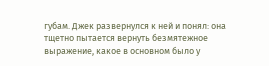губам. Джек развернулся к ней и понял: она тщетно пытается вернуть безмятежное выражение, какое в основном было у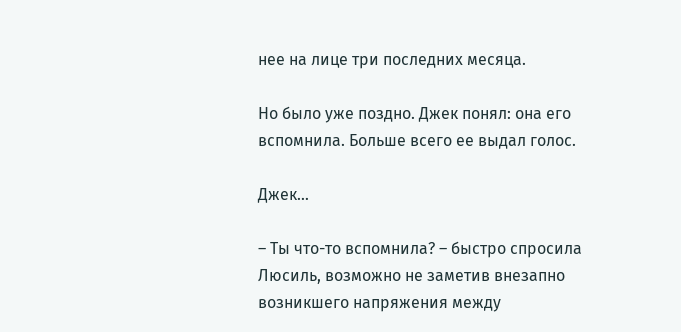нее на лице три последних месяца.

Но было уже поздно. Джек понял: она его вспомнила. Больше всего ее выдал голос.

Джек…

– Ты что-то вспомнила? – быстро спросила Люсиль, возможно не заметив внезапно возникшего напряжения между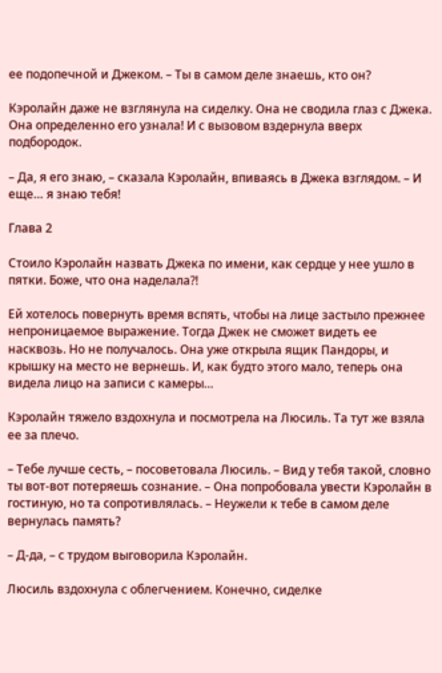ее подопечной и Джеком. – Ты в самом деле знаешь, кто он?

Кэролайн даже не взглянула на сиделку. Она не сводила глаз с Джека. Она определенно его узнала! И с вызовом вздернула вверх подбородок.

– Да, я его знаю, – сказала Кэролайн, впиваясь в Джека взглядом. – И еще… я знаю тебя!

Глава 2

Стоило Кэролайн назвать Джека по имени, как сердце у нее ушло в пятки. Боже, что она наделала?!

Ей хотелось повернуть время вспять, чтобы на лице застыло прежнее непроницаемое выражение. Тогда Джек не сможет видеть ее насквозь. Но не получалось. Она уже открыла ящик Пандоры, и крышку на место не вернешь. И, как будто этого мало, теперь она видела лицо на записи с камеры…

Кэролайн тяжело вздохнула и посмотрела на Люсиль. Та тут же взяла ее за плечо.

– Тебе лучше сесть, – посоветовала Люсиль. – Вид у тебя такой, словно ты вот-вот потеряешь сознание. – Она попробовала увести Кэролайн в гостиную, но та сопротивлялась. – Неужели к тебе в самом деле вернулась память?

– Д-да, – с трудом выговорила Кэролайн.

Люсиль вздохнула с облегчением. Конечно, сиделке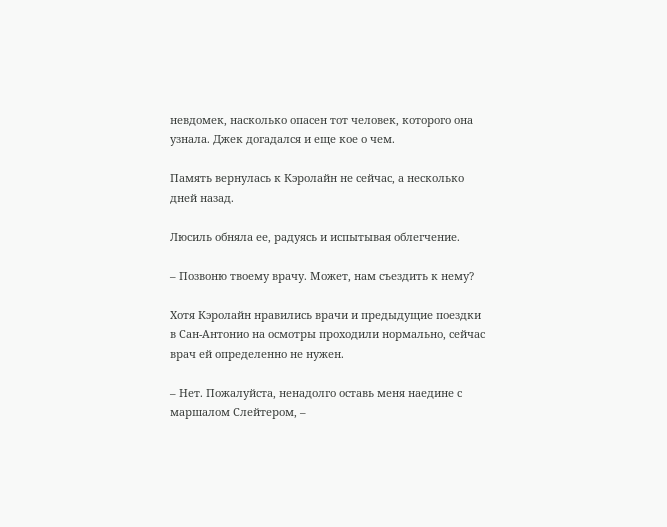невдомек, насколько опасен тот человек, которого она узнала. Джек догадался и еще кое о чем.

Память вернулась к Кэролайн не сейчас, а несколько дней назад.

Люсиль обняла ее, радуясь и испытывая облегчение.

– Позвоню твоему врачу. Может, нам съездить к нему?

Хотя Кэролайн нравились врачи и предыдущие поездки в Сан-Антонио на осмотры проходили нормально, сейчас врач ей определенно не нужен.

– Нет. Пожалуйста, ненадолго оставь меня наедине с маршалом Слейтером, –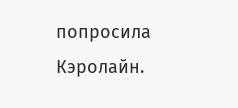попросила Кэролайн.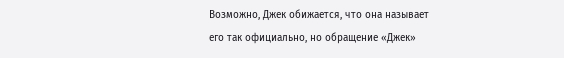Возможно, Джек обижается, что она называет его так официально, но обращение «Джек»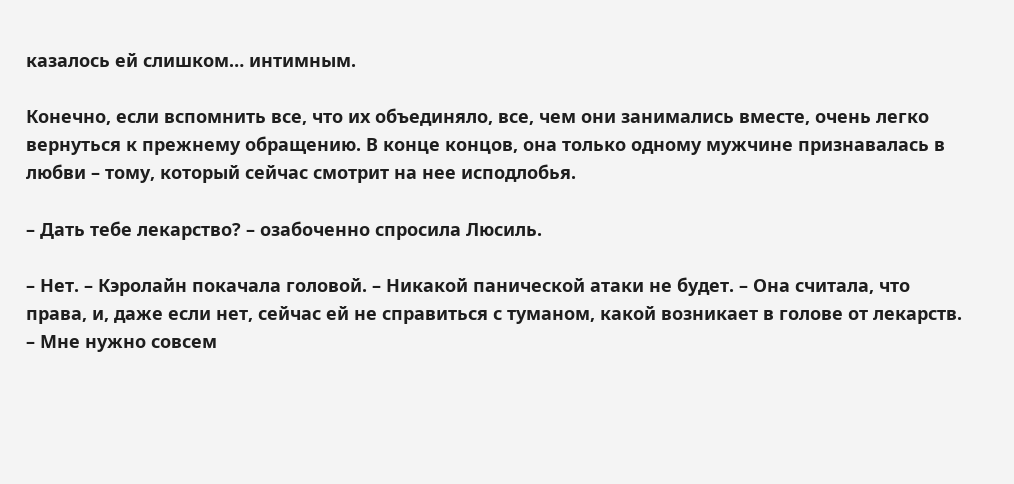казалось ей слишком… интимным.

Конечно, если вспомнить все, что их объединяло, все, чем они занимались вместе, очень легко вернуться к прежнему обращению. В конце концов, она только одному мужчине признавалась в любви – тому, который сейчас смотрит на нее исподлобья.

– Дать тебе лекарство? – озабоченно спросила Люсиль.

– Нет. – Кэролайн покачала головой. – Никакой панической атаки не будет. – Она считала, что права, и, даже если нет, сейчас ей не справиться с туманом, какой возникает в голове от лекарств. – Мне нужно совсем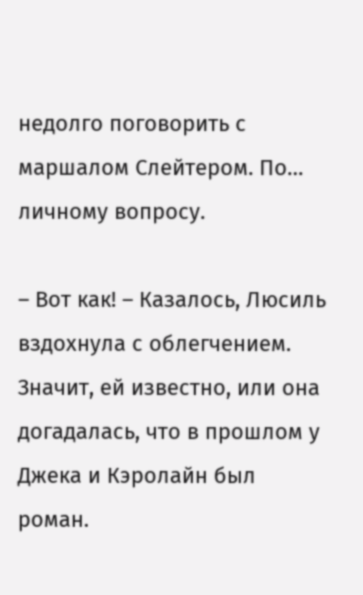недолго поговорить с маршалом Слейтером. По… личному вопросу.

– Вот как! – Казалось, Люсиль вздохнула с облегчением. Значит, ей известно, или она догадалась, что в прошлом у Джека и Кэролайн был роман.